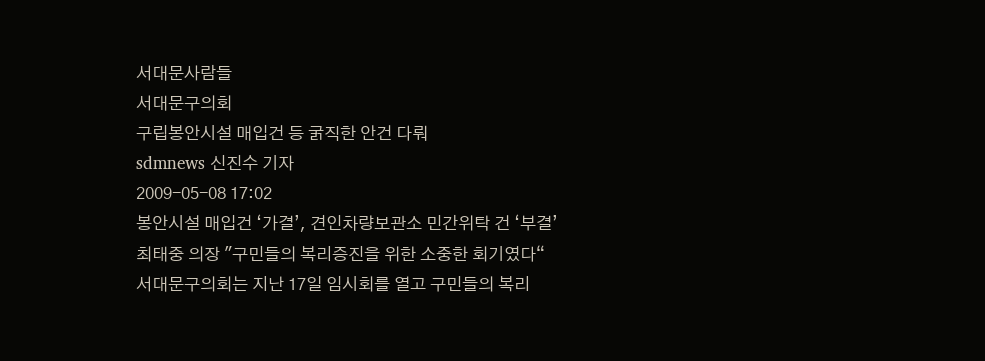서대문사람들
서대문구의회
구립봉안시설 매입건 등 굵직한 안건 다뤄
sdmnews 신진수 기자
2009-05-08 17:02
봉안시설 매입건 ‘가결’, 견인차량보관소 민간위탁 건 ‘부결’
최태중 의장 "구민들의 복리증진을 위한 소중한 회기였다“
서대문구의회는 지난 17일 임시회를 열고 구민들의 복리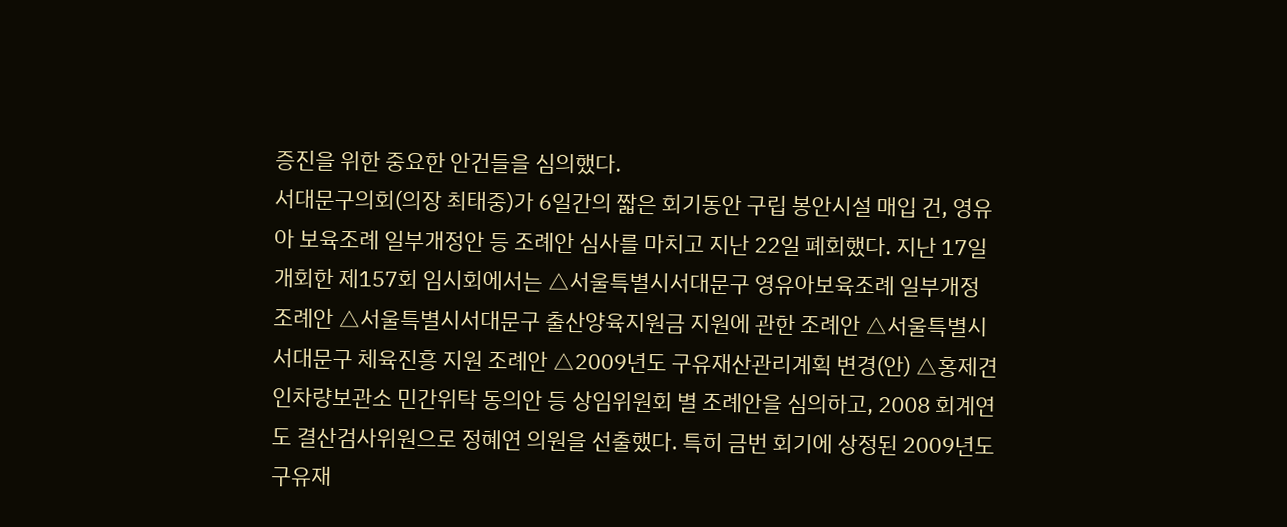증진을 위한 중요한 안건들을 심의했다.
서대문구의회(의장 최태중)가 6일간의 짧은 회기동안 구립 봉안시설 매입 건, 영유아 보육조례 일부개정안 등 조례안 심사를 마치고 지난 22일 폐회했다. 지난 17일 개회한 제157회 임시회에서는 △서울특별시서대문구 영유아보육조례 일부개정 조례안 △서울특별시서대문구 출산양육지원금 지원에 관한 조례안 △서울특별시서대문구 체육진흥 지원 조례안 △2009년도 구유재산관리계획 변경(안) △홍제견인차량보관소 민간위탁 동의안 등 상임위원회 별 조례안을 심의하고, 2008 회계연도 결산검사위원으로 정혜연 의원을 선출했다. 특히 금번 회기에 상정된 2009년도 구유재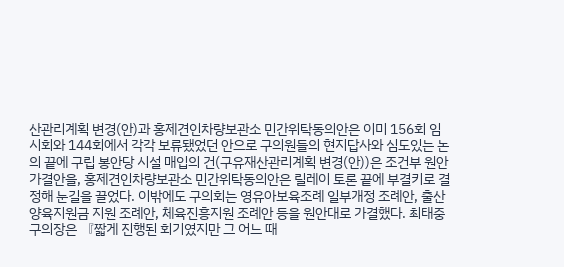산관리계획 변경(안)과 홍제견인차량보관소 민간위탁동의안은 이미 156회 임시회와 144회에서 각각 보류됐었던 안으로 구의원들의 현지답사와 심도있는 논의 끝에 구립 봉안당 시설 매입의 건(구유재산관리계획 변경(안))은 조건부 원안가결안을, 홍제견인차량보관소 민간위탁동의안은 릴레이 토론 끝에 부결키로 결정해 눈길을 끌었다. 이밖에도 구의회는 영유아보육조례 일부개정 조례안, 출산양육지원금 지원 조례안, 체육진흥지원 조례안 등을 원안대로 가결했다. 최태중 구의장은 『짧게 진행된 회기였지만 그 어느 때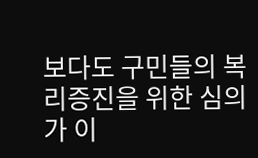보다도 구민들의 복리증진을 위한 심의가 이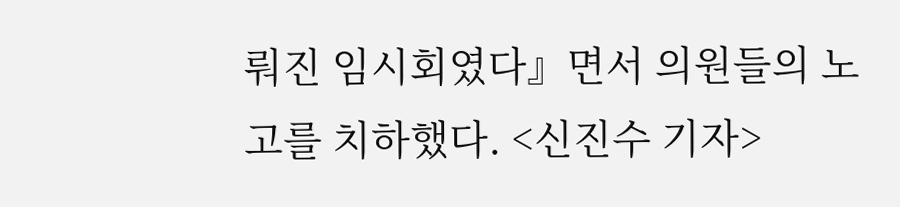뤄진 임시회였다』면서 의원들의 노고를 치하했다. <신진수 기자>